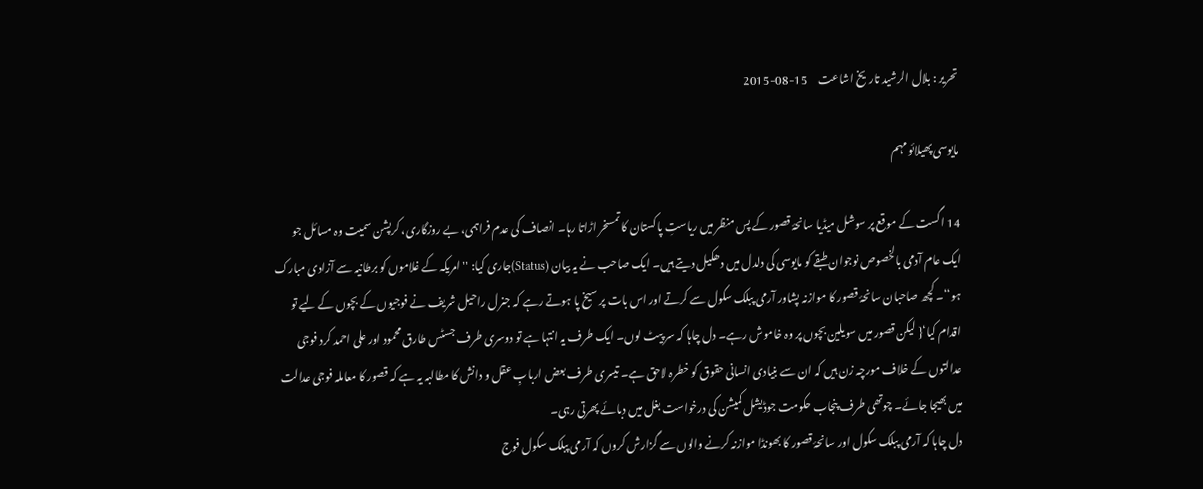تحریر : بلال الرشید تاریخ اشاعت     15-08-2015

مایوسی پھیلائو مہم

14 اگست کے موقع پر سوشل میڈیا سانحۂ قصور کے پس منظر میں ریاستِ پاکستان کا تمسخر اڑاتا رہا۔ انصاف کی عدم فراہمی، بے روزگاری، کرپشن سمیت وہ مسائل جو ایک عام آدمی بالخصوص نوجوان طبقے کو مایوسی کی دلدل میں دھکیل دیتے ہیں۔ ایک صاحب نے یہ بیان (Status)جاری کیا: ''امریکہ کے غلاموں کو برطانیہ سے آزادی مبارک ہو‘‘۔ کچھ صاحبان سانحۂ قصور کا موازنہ پشاور آرمی پبلک سکول سے کرتے اور اس بات پر سیخ پا ہوتے رہے کہ جنرل راحیل شریف نے فوجیوں کے بچوں کے لیے تو اقدام کیا‘{ لیکن قصور میں سویلین بچوں پر وہ خاموش رہے۔ دل چاہا کہ سر پیٹ لوں۔ ایک طرف یہ انتہا ہے تو دوسری طرف جسٹس طارق محمود اور علی احمد کرد فوجی عدالتوں کے خلاف مورچہ زن ہیں کہ ان سے بنیادی انسانی حقوق کو خطرہ لاحق ہے۔ تیسری طرف بعض اربابِ عقل و دانش کا مطالبہ یہ ہے کہ قصور کا معاملہ فوجی عدالت میں بھیجا جائے۔ چوتھی طرف پنجاب حکومت جوڈیشل کمیشن کی درخواست بغل میں دبائے پھرتی رہی۔
دل چاہا کہ آرمی پبلک سکول اور سانحۂ قصور کا بھونڈا موازنہ کرنے والوں سے گزارش کروں کہ آرمی پبلک سکول فوج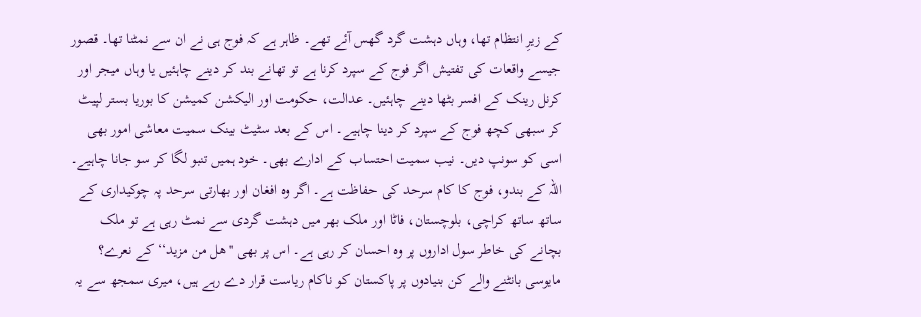کے زیرِ انتظام تھا، وہاں دہشت گرد گھس آئے تھے۔ ظاہر ہے کہ فوج ہی نے ان سے نمٹنا تھا۔ قصور جیسے واقعات کی تفتیش اگر فوج کے سپرد کرنا ہے تو تھانے بند کر دینے چاہئیں یا وہاں میجر اور کرنل رینک کے افسر بٹھا دینے چاہئیں۔ عدالت، حکومت اور الیکشن کمیشن کا بوریا بستر لپیٹ کر سبھی کچھ فوج کے سپرد کر دینا چاہیے۔ اس کے بعد سٹیٹ بینک سمیت معاشی امور بھی اسی کو سونپ دیں۔ نیب سمیت احتساب کے ادارے بھی۔ خود ہمیں تنبو لگا کر سو جانا چاہیے۔ اللہ کے بندو، فوج کا کام سرحد کی حفاظت ہے۔ اگر وہ افغان اور بھارتی سرحد پہ چوکیداری کے ساتھ ساتھ کراچی، بلوچستان، فاٹا اور ملک بھر میں دہشت گردی سے نمٹ رہی ہے تو ملک بچانے کی خاطر سول اداروں پر وہ احسان کر رہی ہے۔ اس پر بھی ''ھل من مزید‘‘ کے نعرے؟
مایوسی بانٹنے والے کن بنیادوں پر پاکستان کو ناکام ریاست قرار دے رہے ہیں، میری سمجھ سے یہ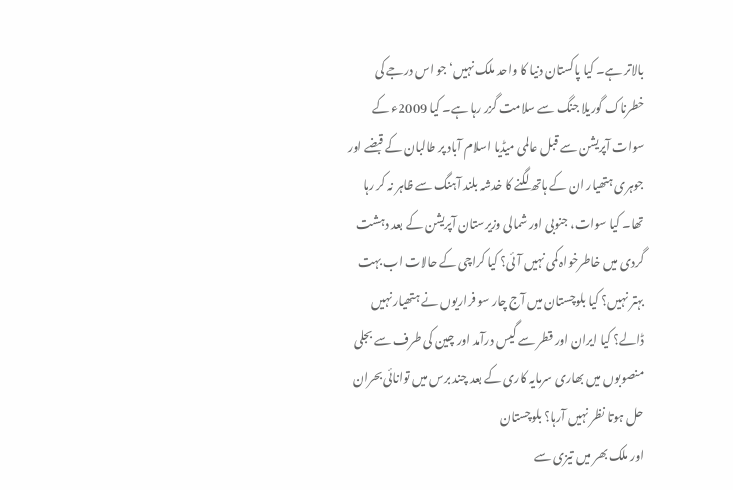بالاتر ہے۔ کیا پاکستان دنیا کا واحد ملک نہیں‘ جو اس درجے کی خطرناک گوریلا جنگ سے سلامت گزر رہا ہے۔ کیا 2009ء کے سوات آپریشن سے قبل عالمی میڈیا اسلام آباد پر طالبان کے قبضے اور جوہری ہتھیار ان کے ہاتھ لگنے کا خدشہ بلند آہنگ سے ظاہر نہ کر رہا تھا۔ کیا سوات، جنوبی اور شمالی وزیرستان آپریشن کے بعد دہشت گردی میں خاطرخواہ کمی نہیں آئی؟ کیا کراچی کے حالات اب بہت بہتر نہیں؟ کیا بلوچستان میں آج چار سو فراریوں نے ہتھیار نہیں ڈالے؟ کیا ایران اور قطر سے گیس درآمد اور چین کی طرف سے بجلی منصوبوں میں بھاری سرمایہ کاری کے بعد چند برس میں توانائی بحران حل ہوتا نظر نہیں آرہا؟ بلوچستان
اور ملک بھر میں تیزی سے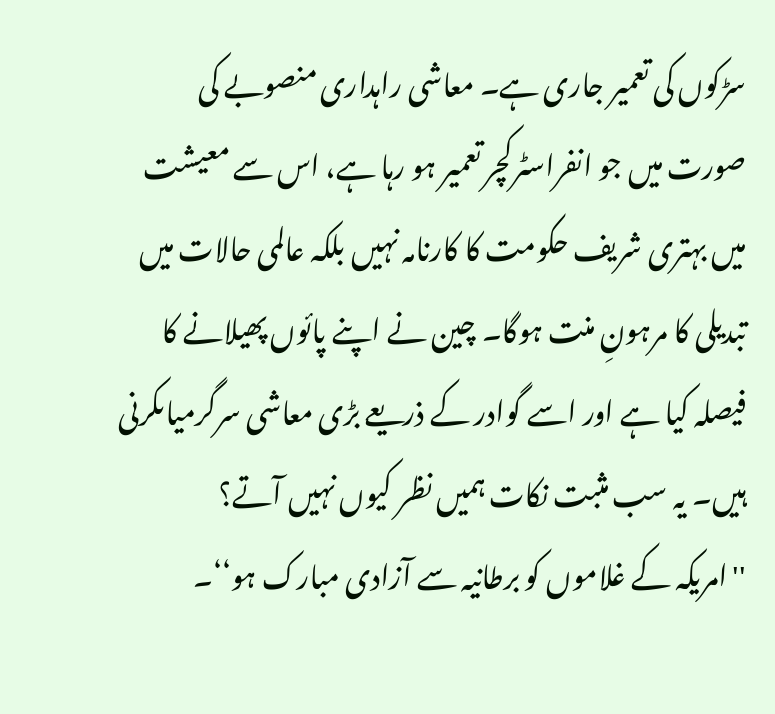سڑکوں کی تعمیر جاری ہے۔ معاشی راہداری منصوبے کی صورت میں جو انفراسٹرکچر تعمیر ہو رہا ہے، اس سے معیشت میں بہتری شریف حکومت کا کارنامہ نہیں بلکہ عالمی حالات میں تبدیلی کا مرہونِ منت ہوگا۔ چین نے اپنے پائوں پھیلانے کا فیصلہ کیا ہے اور اسے گوادر کے ذریعے بڑی معاشی سرگرمیاںکرنی ہیں۔ یہ سب مثبت نکات ہمیں نظر کیوں نہیں آتے؟
''امریکہ کے غلاموں کو برطانیہ سے آزادی مبارک ہو‘‘۔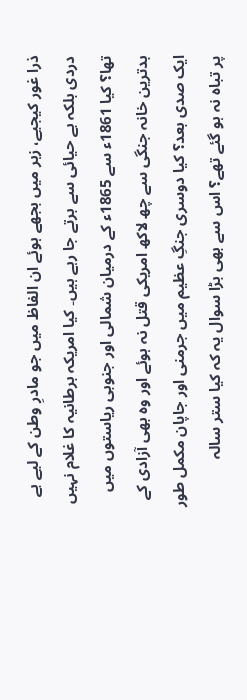ذرا غور کیجیے، زہر میں بجھے ہوئے ان الفاظ میں جو مادرِ وطن کے لیے بے دردی بلکہ بے حیائی سے برتے جا رہے ہیں۔ کیا امریکہ برطانیہ کا غلام نہیں تھا؟ کیا 1861ء سے 1865ء کے درمیان شمالی اور جنوبی ریاستوں میں بدترین خانہ جنگی سے چھ لاکھ امریکی قتل نہ ہوئے اور وہ بھی آزادی کے ایک صدی بعد؟ کیا دوسری جنگِ عظیم میں جرمنی اور جاپان مکمل طور پر تباہ نہ ہو گئے تھے؟ اس سے بھی بڑا سوال یہ کہ کیا ستر سالہ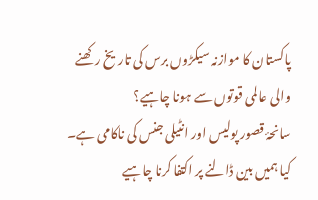پاکستان کا موازنہ سیکڑوں برس کی تاریخ رکھنے والی عالمی قوتوں سے ہونا چاہیے؟
سانحۂ قصور پولیس اور انٹیلی جنس کی ناکامی ہے۔ کیا ہمیں بین ڈالنے پر اکتفا کرنا چاہیے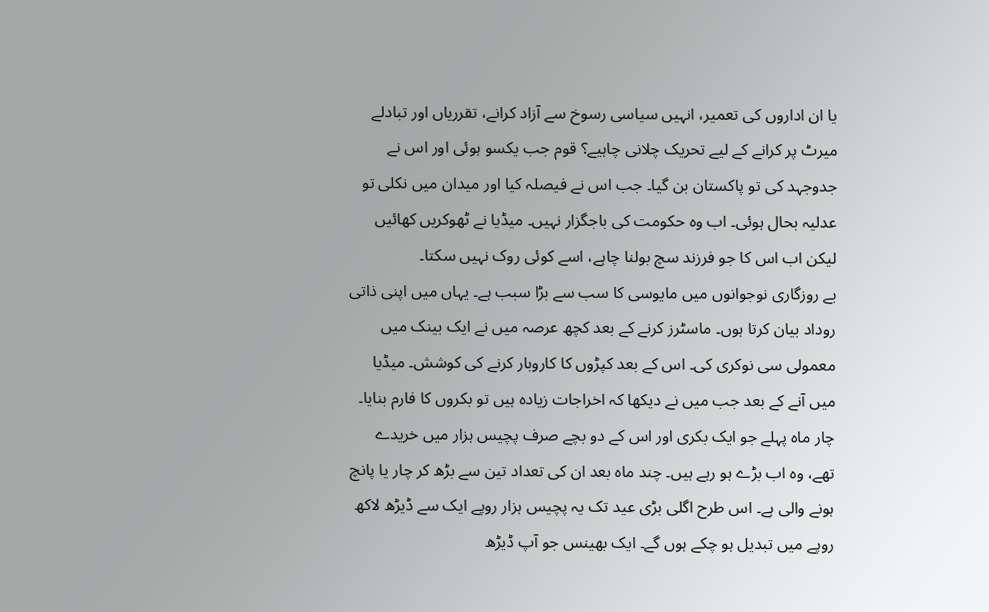یا ان اداروں کی تعمیر، انہیں سیاسی رسوخ سے آزاد کرانے، تقرریاں اور تبادلے میرٹ پر کرانے کے لیے تحریک چلانی چاہیے؟ قوم جب یکسو ہوئی اور اس نے جدوجہد کی تو پاکستان بن گیا۔ جب اس نے فیصلہ کیا اور میدان میں نکلی تو عدلیہ بحال ہوئی۔ اب وہ حکومت کی باجگزار نہیں۔ میڈیا نے ٹھوکریں کھائیں لیکن اب اس کا جو فرزند سچ بولنا چاہے، اسے کوئی روک نہیں سکتا۔
بے روزگاری نوجوانوں میں مایوسی کا سب سے بڑا سبب ہے۔ یہاں میں اپنی ذاتی روداد بیان کرتا ہوں۔ ماسٹرز کرنے کے بعد کچھ عرصہ میں نے ایک بینک میں معمولی سی نوکری کی۔ اس کے بعد کپڑوں کا کاروبار کرنے کی کوشش۔ میڈیا میں آنے کے بعد جب میں نے دیکھا کہ اخراجات زیادہ ہیں تو بکروں کا فارم بنایا۔ چار ماہ پہلے جو ایک بکری اور اس کے دو بچے صرف پچیس ہزار میں خریدے تھے، وہ اب بڑے ہو رہے ہیں۔ چند ماہ بعد ان کی تعداد تین سے بڑھ کر چار یا پانچ ہونے والی ہے۔ اس طرح اگلی بڑی عید تک یہ پچیس ہزار روپے ایک سے ڈیڑھ لاکھ روپے میں تبدیل ہو چکے ہوں گے۔ ایک بھینس جو آپ ڈیڑھ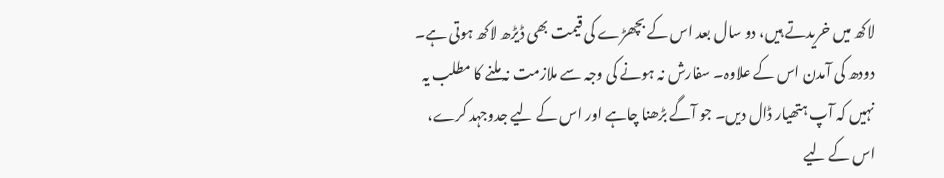لاکھ میں خریدتے ہیں، دو سال بعد اس کے بچھڑے کی قیمت بھی ڈیڑھ لاکھ ہوتی ہے۔ دودھ کی آمدن اس کے علاوہ۔ سفارش نہ ہونے کی وجہ سے ملازمت نہ ملنے کا مطلب یہ نہیں کہ آپ ہتھیار ڈال دیں۔ جو آگے بڑھنا چاہے اور اس کے لیے جدوجہد کرے، اس کے لیے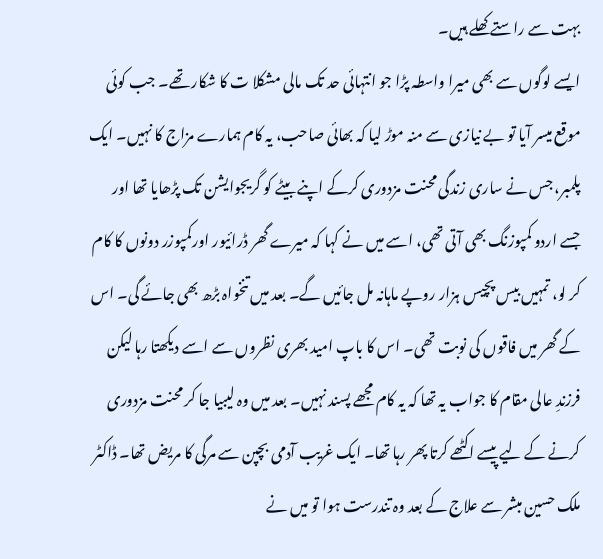بہت سے راستے کھلے ہیں۔
ایسے لوگوں سے بھی میرا واسطہ پڑا جو انتہائی حد تک مالی مشکلا ت کا شکار تھے۔ جب کوئی موقع میسر آیا تو بے نیازی سے منہ موڑ لیا کہ بھائی صاحب، یہ کام ہمارے مزاج کا نہیں۔ ایک پلمبر، جس نے ساری زندگی محنت مزدوری کرکے اپنے بیٹے کو گریجوایشن تک پڑھایا تھا اور جسے اردو کمپوزنگ بھی آتی تھی، اسے میں نے کہا کہ میرے گھر ڈرائیور اورکمپوزر دونوں کا کام کر لو، تمہیں بیس پچیس ہزار روپے ماہانہ مل جائیں گے۔ بعد میں تنخواہ بڑھ بھی جائے گی۔ اس کے گھر میں فاقوں کی نوبت تھی۔ اس کا باپ امید بھری نظروں سے اسے دیکھتا رہا لیکن فرزندِ عالی مقام کا جواب یہ تھا کہ یہ کام مجھے پسند نہیں۔ بعد میں وہ لیبیا جا کر محنت مزدوری کرنے کے لیے پیسے اکٹھے کرتا پھر رہا تھا۔ ایک غریب آدمی بچپن سے مرگی کا مریض تھا۔ ڈاکٹر ملک حسین مبشر سے علاج کے بعد وہ تندرست ہوا تو میں نے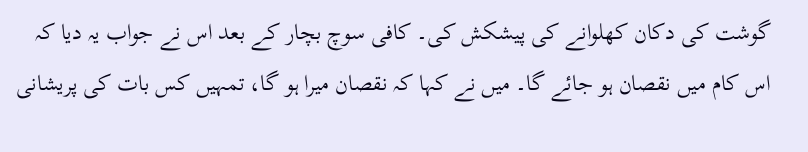گوشت کی دکان کھلوانے کی پیشکش کی۔ کافی سوچ بچار کے بعد اس نے جواب یہ دیا کہ اس کام میں نقصان ہو جائے گا۔ میں نے کہا کہ نقصان میرا ہو گا، تمہیں کس بات کی پریشانی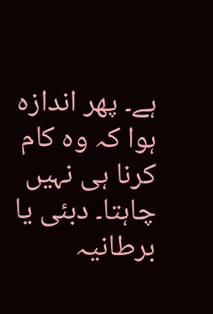ہے۔ پھر اندازہ ہوا کہ وہ کام کرنا ہی نہیں چاہتا۔ دبئی یا برطانیہ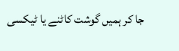جا کر ہمیں گوشت کاٹنے یا ٹیکسی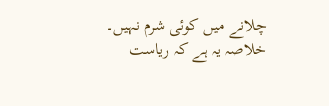چلانے میں کوئی شرم نہیں۔ خلاصہ یہ ہے کہ ریاست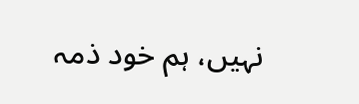نہیں، ہم خود ذمہ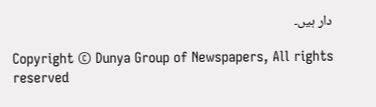دار ہیں۔

Copyright © Dunya Group of Newspapers, All rights reserved